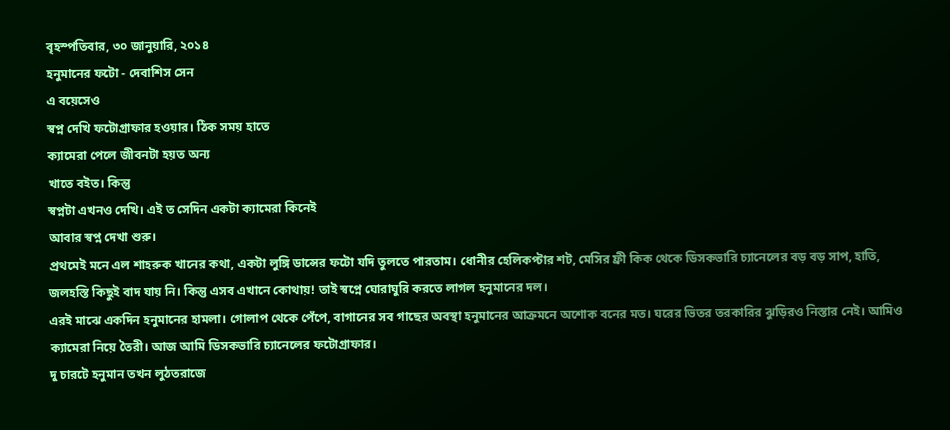বৃহস্পতিবার, ৩০ জানুয়ারি, ২০১৪
হনুমানের ফটো - দেবাশিস সেন
এ বয়েসেও
স্বপ্ন দেখি ফটোগ্রাফার হওয়ার। ঠিক সময় হাতে
ক্যামেরা পেলে জীবনটা হয়ত অন্য
খাতে বইত। কিন্তু
স্বপ্নটা এখনও দেখি। এই ত সেদিন একটা ক্যামেরা কিনেই
আবার স্বপ্ন দেখা শুরু।
প্রথমেই মনে এল শাহরুক খানের কথা, একটা লুঙ্গি ডান্সের ফটো যদি তুলতে পারতাম। ধোনীর হেলিকপ্টার শট, মেসির ফ্রী কিক থেকে ডিসকভারি চ্যানেলের বড় বড় সাপ, হাতি, জলহস্তি কিছুই বাদ যায় নি। কিন্তু এসব এখানে কোথায়! তাই স্বপ্নে ঘোরাঘুরি করতে লাগল হনুমানের দল।
এরই মাঝে একদিন হনুমানের হামলা। গোলাপ থেকে পেঁপে, বাগানের সব গাছের অবস্থা হনুমানের আক্রমনে অশোক বনের মত। ঘরের ভিতর তরকারির ঝুড়িরও নিস্তার নেই। আমিও ক্যামেরা নিয়ে তৈরী। আজ আমি ডিসকভারি চ্যানেলের ফটোগ্রাফার।
দু চারটে হনুমান তখন লুঠতরাজে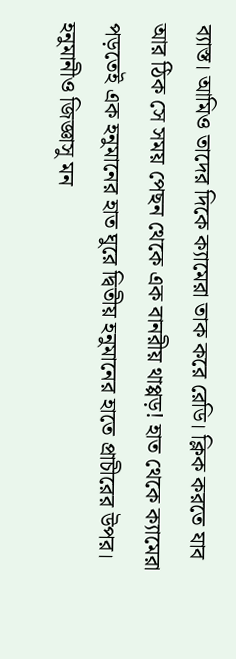ব্যাস্ত। আমিও তাদের দিকে ক্যামেরা তাক করে রেডি। ক্লিক করতে যাব আর ঠিক সে সময় পেছন থেকে এক বানরীয় থাপ্পড়! হাত থেকে ক্যামেরা পড়তেই এক হনুমানের হাত ঘুরে দ্বিতীয় হনুমানের হাতে প্রাচীরের উপর। হনুমানীও জিজ্ঞাসু মন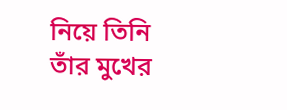নিয়ে তিনি তাঁর মুখের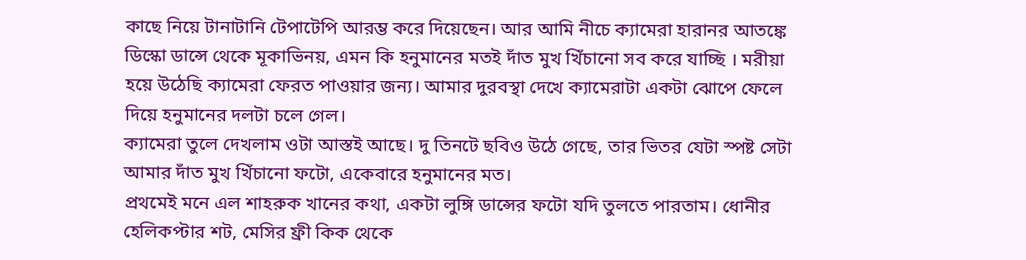কাছে নিয়ে টানাটানি টেপাটেপি আরম্ভ করে দিয়েছেন। আর আমি নীচে ক্যামেরা হারানর আতঙ্কে ডিস্কো ডান্সে থেকে মূকাভিনয়, এমন কি হনুমানের মতই দাঁত মুখ খিঁচানো সব করে যাচ্ছি । মরীয়া হয়ে উঠেছি ক্যামেরা ফেরত পাওয়ার জন্য। আমার দুরবস্থা দেখে ক্যামেরাটা একটা ঝোপে ফেলে দিয়ে হনুমানের দলটা চলে গেল।
ক্যামেরা তুলে দেখলাম ওটা আস্তই আছে। দু তিনটে ছবিও উঠে গেছে, তার ভিতর যেটা স্পষ্ট সেটা আমার দাঁত মুখ খিঁচানো ফটো, একেবারে হনুমানের মত।
প্রথমেই মনে এল শাহরুক খানের কথা, একটা লুঙ্গি ডান্সের ফটো যদি তুলতে পারতাম। ধোনীর হেলিকপ্টার শট, মেসির ফ্রী কিক থেকে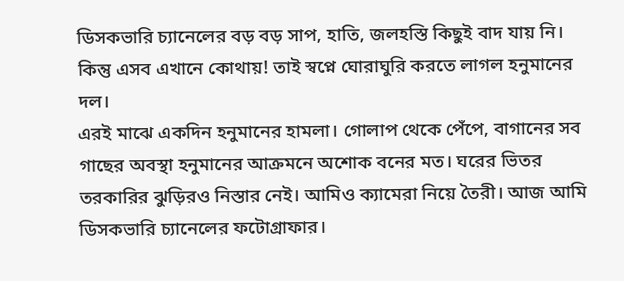ডিসকভারি চ্যানেলের বড় বড় সাপ, হাতি, জলহস্তি কিছুই বাদ যায় নি। কিন্তু এসব এখানে কোথায়! তাই স্বপ্নে ঘোরাঘুরি করতে লাগল হনুমানের দল।
এরই মাঝে একদিন হনুমানের হামলা। গোলাপ থেকে পেঁপে, বাগানের সব গাছের অবস্থা হনুমানের আক্রমনে অশোক বনের মত। ঘরের ভিতর তরকারির ঝুড়িরও নিস্তার নেই। আমিও ক্যামেরা নিয়ে তৈরী। আজ আমি ডিসকভারি চ্যানেলের ফটোগ্রাফার।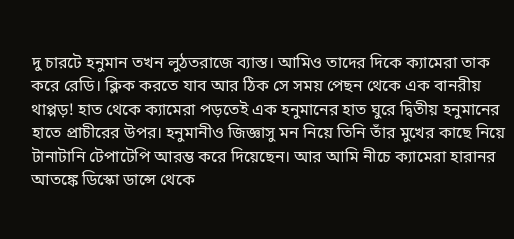দু চারটে হনুমান তখন লুঠতরাজে ব্যাস্ত। আমিও তাদের দিকে ক্যামেরা তাক করে রেডি। ক্লিক করতে যাব আর ঠিক সে সময় পেছন থেকে এক বানরীয় থাপ্পড়! হাত থেকে ক্যামেরা পড়তেই এক হনুমানের হাত ঘুরে দ্বিতীয় হনুমানের হাতে প্রাচীরের উপর। হনুমানীও জিজ্ঞাসু মন নিয়ে তিনি তাঁর মুখের কাছে নিয়ে টানাটানি টেপাটেপি আরম্ভ করে দিয়েছেন। আর আমি নীচে ক্যামেরা হারানর আতঙ্কে ডিস্কো ডান্সে থেকে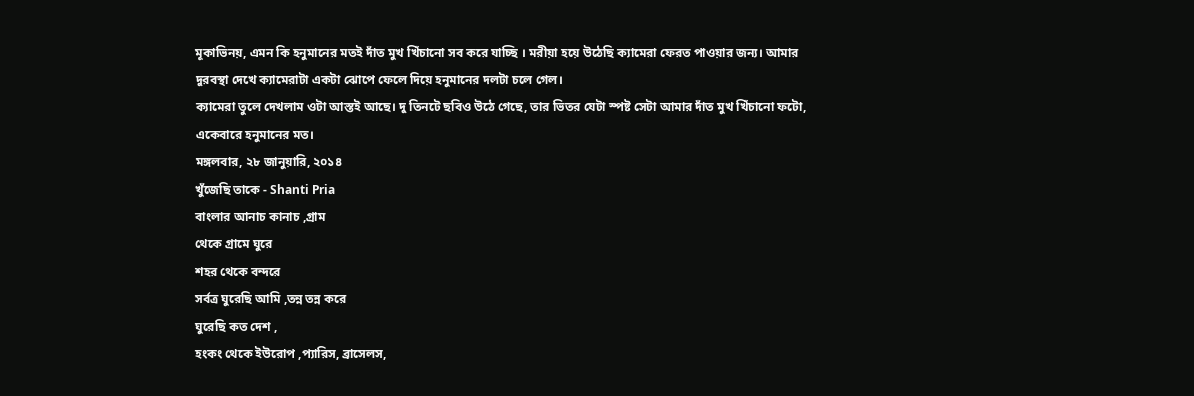মূকাভিনয়, এমন কি হনুমানের মতই দাঁত মুখ খিঁচানো সব করে যাচ্ছি । মরীয়া হয়ে উঠেছি ক্যামেরা ফেরত পাওয়ার জন্য। আমার দুরবস্থা দেখে ক্যামেরাটা একটা ঝোপে ফেলে দিয়ে হনুমানের দলটা চলে গেল।
ক্যামেরা তুলে দেখলাম ওটা আস্তই আছে। দু তিনটে ছবিও উঠে গেছে, তার ভিতর যেটা স্পষ্ট সেটা আমার দাঁত মুখ খিঁচানো ফটো, একেবারে হনুমানের মত।
মঙ্গলবার, ২৮ জানুয়ারি, ২০১৪
খুঁজেছি তাকে - Shanti Pria
বাংলার আনাচ কানাচ ,গ্রাম
থেকে গ্রামে ঘুরে
শহর থেকে বন্দরে
সর্বত্র ঘুরেছি আমি ,তন্ন তন্ন করে
ঘুরেছি কত দেশ ,
হংকং থেকে ইউরোপ ,প্যারিস, ব্রাসেলস,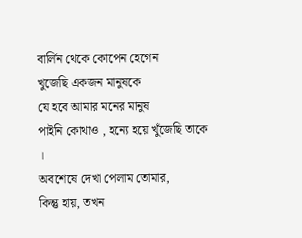বার্লিন থেকে কোপেন হেগেন
খুজেছি একজন মানুষকে
যে হবে আমার মনের মানুষ
পাইনি কোথাও , হন্যে হয়ে খুঁজেছি তাকে ।
অবশেষে দেখা পেলাম তোমার,
কিন্তু হায়, তখন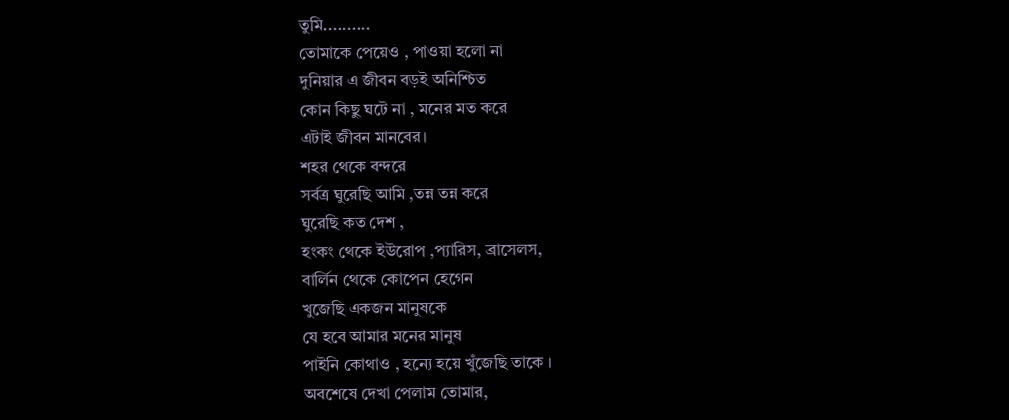তুমি..........
তোমাকে পেয়েও , পাওয়া হলো না
দুনিয়ার এ জীবন বড়ই অনিশ্চিত
কোন কিছু ঘটে না , মনের মত করে
এটাই জীবন মানবের।
শহর থেকে বন্দরে
সর্বত্র ঘুরেছি আমি ,তন্ন তন্ন করে
ঘুরেছি কত দেশ ,
হংকং থেকে ইউরোপ ,প্যারিস, ব্রাসেলস,
বার্লিন থেকে কোপেন হেগেন
খুজেছি একজন মানুষকে
যে হবে আমার মনের মানুষ
পাইনি কোথাও , হন্যে হয়ে খুঁজেছি তাকে ।
অবশেষে দেখা পেলাম তোমার,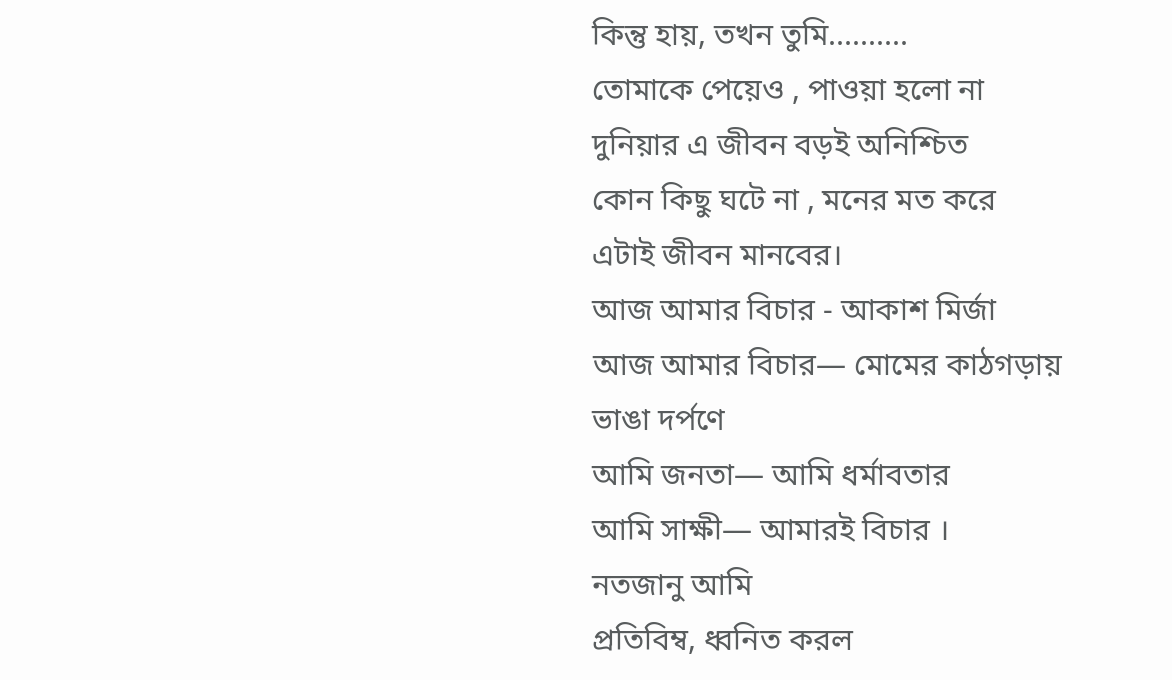কিন্তু হায়, তখন তুমি..........
তোমাকে পেয়েও , পাওয়া হলো না
দুনিয়ার এ জীবন বড়ই অনিশ্চিত
কোন কিছু ঘটে না , মনের মত করে
এটাই জীবন মানবের।
আজ আমার বিচার - আকাশ মির্জা
আজ আমার বিচার— মোমের কাঠগড়ায়
ভাঙা দর্পণে
আমি জনতা— আমি ধর্মাবতার
আমি সাক্ষী— আমারই বিচার ।
নতজানু আমি
প্রতিবিম্ব, ধ্বনিত করল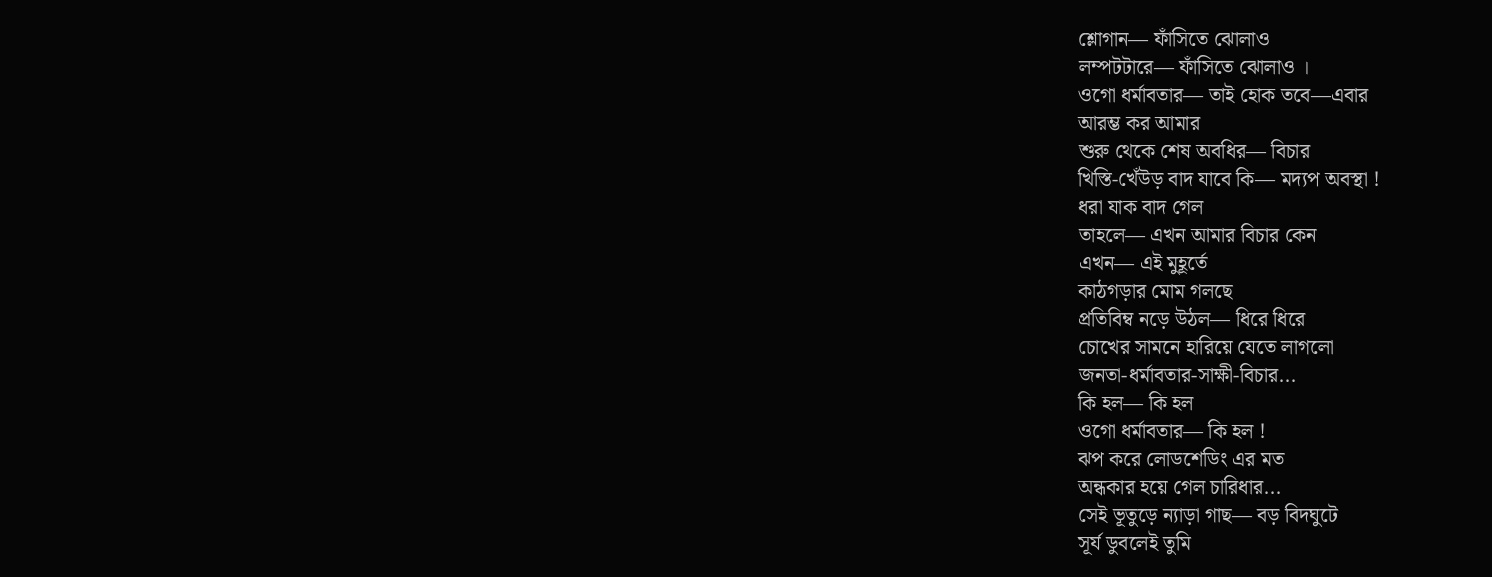শ্লোগান— ফাঁসিতে ঝোলাও
লম্পটটারে— ফাঁসিতে ঝোলাও ।
ওগো ধর্মাবতার— তাই হোক তবে—এবার
আরম্ভ কর আমার
শুরু থেকে শেষ অবধির— বিচার
খিস্তি-খেঁউড় বাদ যাবে কি— মদ্যপ অবস্থা !
ধরা যাক বাদ গেল
তাহলে— এখন আমার বিচার কেন
এখন— এই মুহূর্তে
কাঠগড়ার মোম গলছে
প্রতিবিম্ব নড়ে উঠল— ধিরে ধিরে
চোখের সামনে হারিয়ে যেতে লাগলো
জনতা-ধর্মাবতার-সাক্ষী-বিচার...
কি হল— কি হল
ওগো ধর্মাবতার— কি হল !
ঝপ করে লোডশেডিং এর মত
অন্ধকার হয়ে গেল চারিধার...
সেই ভূতুড়ে ন্যাড়া গাছ— বড় বিদঘুটে
সূর্য ডুবলেই তুমি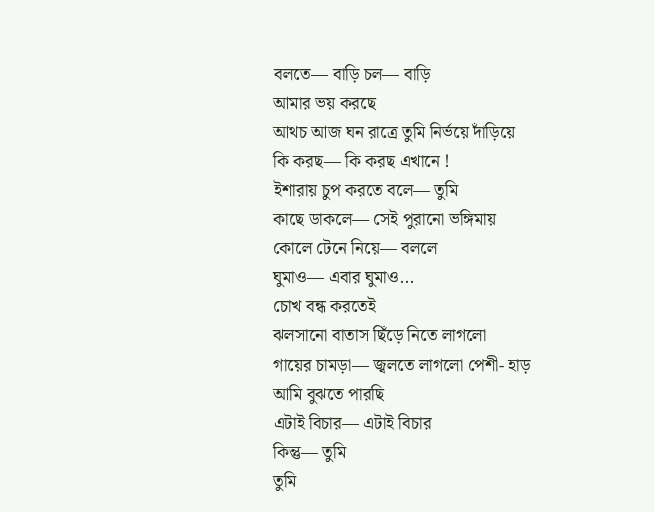বলতে— বাড়ি চল— বাড়ি
আমার ভয় করছে
আথচ আজ ঘন রাত্রে তুমি নির্ভয়ে দাঁড়িয়ে
কি করছ— কি করছ এখানে !
ইশারায় চুপ করতে বলে— তুমি
কাছে ডাকলে— সেই পুরানো ভঙ্গিমায়
কোলে টেনে নিয়ে— বললে
ঘুমাও— এবার ঘুমাও...
চোখ বন্ধ করতেই
ঝলসানো বাতাস ছিঁড়ে নিতে লাগলো
গায়ের চামড়া— জ্বলতে লাগলো পেশী- হাড়
আমি বুঝতে পারছি
এটাই বিচার— এটাই বিচার
কিন্তু— তুমি
তুমি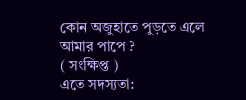কোন অজুহাতে পুড়তে এলে
আমার পাপে ?
( সংক্ষিপ্ত )
এতে সদস্যতা: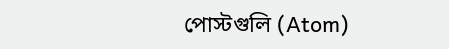পোস্টগুলি (Atom)